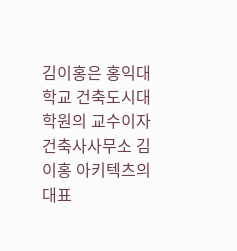김이홍은 홍익대학교 건축도시대학원의 교수이자 건축사사무소 김이홍 아키텍츠의 대표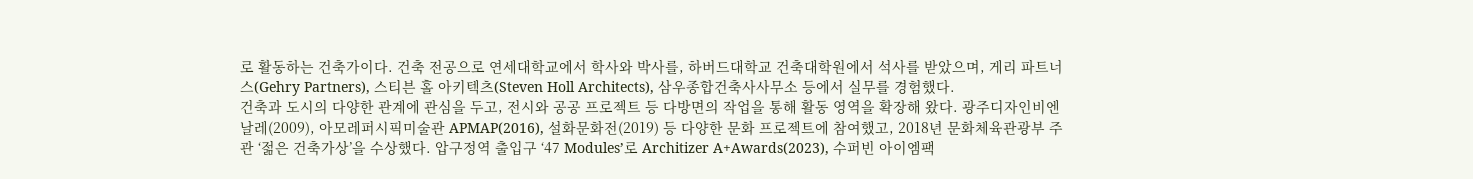로 활동하는 건축가이다. 건축 전공으로 연세대학교에서 학사와 박사를, 하버드대학교 건축대학원에서 석사를 받았으며, 게리 파트너스(Gehry Partners), 스티븐 홀 아키텍츠(Steven Holl Architects), 삼우종합건축사사무소 등에서 실무를 경험했다.
건축과 도시의 다양한 관계에 관심을 두고, 전시와 공공 프로젝트 등 다방면의 작업을 통해 활동 영역을 확장해 왔다. 광주디자인비엔날레(2009), 아모레퍼시픽미술관 APMAP(2016), 설화문화전(2019) 등 다양한 문화 프로젝트에 참여했고, 2018년 문화체육관광부 주관 ‘젊은 건축가상’을 수상했다. 압구정역 출입구 ‘47 Modules’로 Architizer A+Awards(2023), 수퍼빈 아이엠팩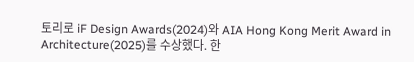토리로 iF Design Awards(2024)와 AIA Hong Kong Merit Award in Architecture(2025)를 수상했다. 한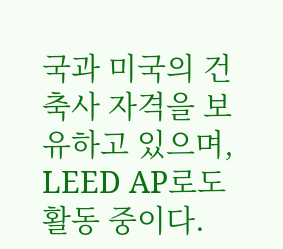국과 미국의 건축사 자격을 보유하고 있으며, LEED AP로도 활동 중이다.